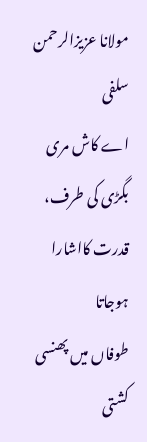مولانا عزیزالرحمن سلفی
اے کاش مری بگڑی کی طرف، قدرت کااشارا ہوجاتا
طوفاں میں پھنسی کشتی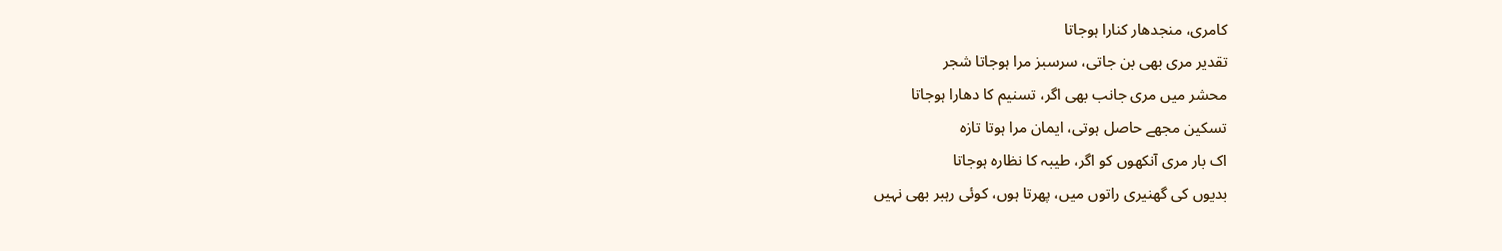کامری، منجدھار کنارا ہوجاتا
تقدیر مری بھی بن جاتی، سرسبز مرا ہوجاتا شجر
محشر میں مری جانب بھی اگر، تسنیم کا دھارا ہوجاتا
تسکین مجھے حاصل ہوتی، ایمان مرا ہوتا تازہ
اک بار مری آنکھوں کو اگر، طیبہ کا نظارہ ہوجاتا
بدیوں کی گھنیری راتوں میں، پھرتا ہوں، کوئی رہبر بھی نہیں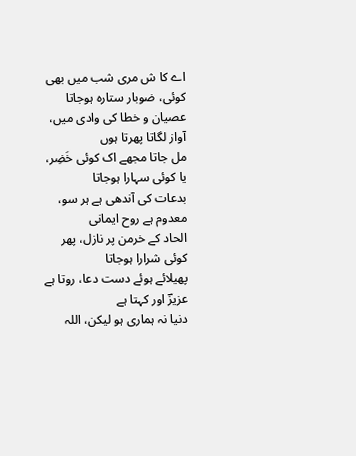اے کا ش مری شب میں بھی کوئی، ضوبار ستارہ ہوجاتا
عصیان و خطا کی وادی میں، آواز لگاتا پھرتا ہوں
مل جاتا مجھے اک کوئی خَضِر، یا کوئی سہارا ہوجاتا
بدعات کی آندھی ہے ہر سو، معدوم ہے روح ایمانی
الحاد کے خرمن پر نازل، پھر کوئی شرارا ہوجاتا
پھیلائے ہوئے دست دعا، روتا ہے عزیزؔ اور کہتا ہے
دنیا نہ ہماری ہو لیکن، اللہ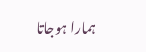ہمارا ہوجاتا